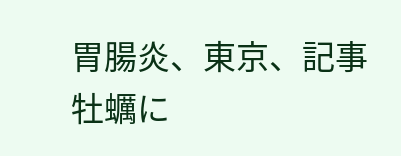胃腸炎、東京、記事
牡蠣に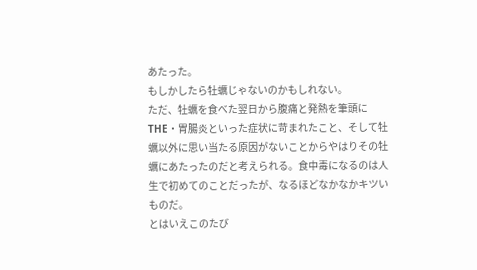あたった。
もしかしたら牡蠣じゃないのかもしれない。
ただ、牡蠣を食べた翌日から腹痛と発熱を筆頭にTHE・胃腸炎といった症状に苛まれたこと、そして牡蠣以外に思い当たる原因がないことからやはりその牡蠣にあたったのだと考えられる。食中毒になるのは人生で初めてのことだったが、なるほどなかなかキツいものだ。
とはいえこのたび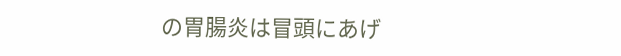の胃腸炎は冒頭にあげ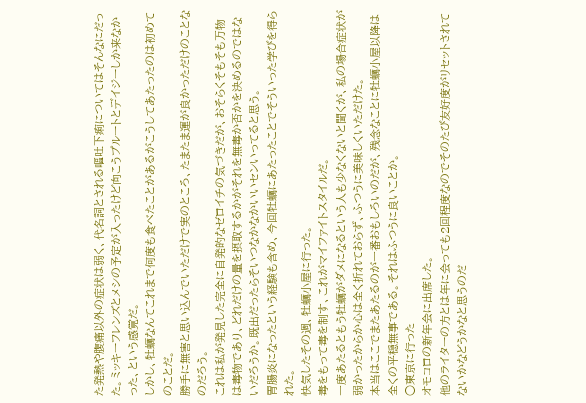た発熱や腹痛以外の症状は弱く、代名詞とされる嘔吐下痢についてはそんなにだった。ミッキーフレンズとメシの予定が入ったけど向こうプルートとデイジーしか来なかった、という感覚だ。
しかし、牡蠣なんてこれまで何度も食べたことがあるがこうしてあたったのは初めてのことだ。
勝手に無害と思い込んでいただけで実のところ、たまたま運が良かっただけのことなのだろう。
これは私が発見した完全に自発的なゼロイチの気づきだが、おそらくそもそも万物は毒物であり、どれだけの量を摂取するかがそれを無毒か否かを決めるのではないだろうか。既出だったらそいつなかなかいいセンいってると思う。
胃腸炎になったという経験も含め、今回牡蠣にあたったことでそういった学びを得られた。
快気したその週、牡蠣小屋に行った。
毒をもって毒を制す、これがマイファイトスタイルだ。
一度あたるともう牡蠣がダメになるという人も少なくないと聞くが、私の場合症状が弱かったからか心は全く折れておらず、ふつうに美味しくいただけた。
本当はここでまたあたるのが一番おもしろいのだが、残念なことに牡蠣小屋以降は全くの平穏無事である。それはふつうに良いことか。
○東京に行った
オモコロの新年会に出席した。
他のライターの方とは年に会っても2回程度なのでそのたび友好度がリセットされてないかなどうかなと思うのだ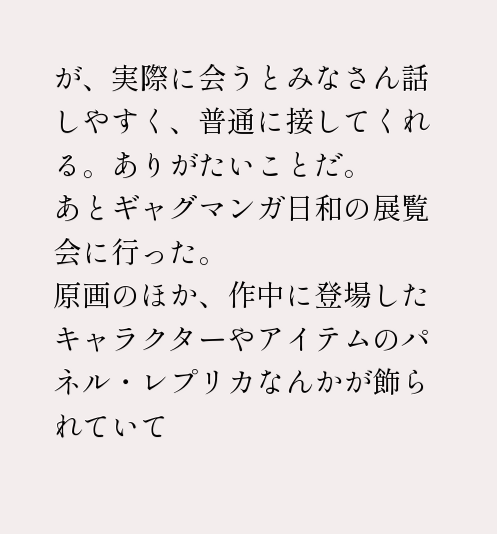が、実際に会うとみなさん話しやすく、普通に接してくれる。ありがたいことだ。
あとギャグマンガ日和の展覧会に行った。
原画のほか、作中に登場したキャラクターやアイテムのパネル・レプリカなんかが飾られていて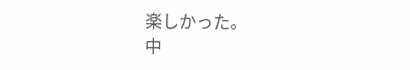楽しかった。
中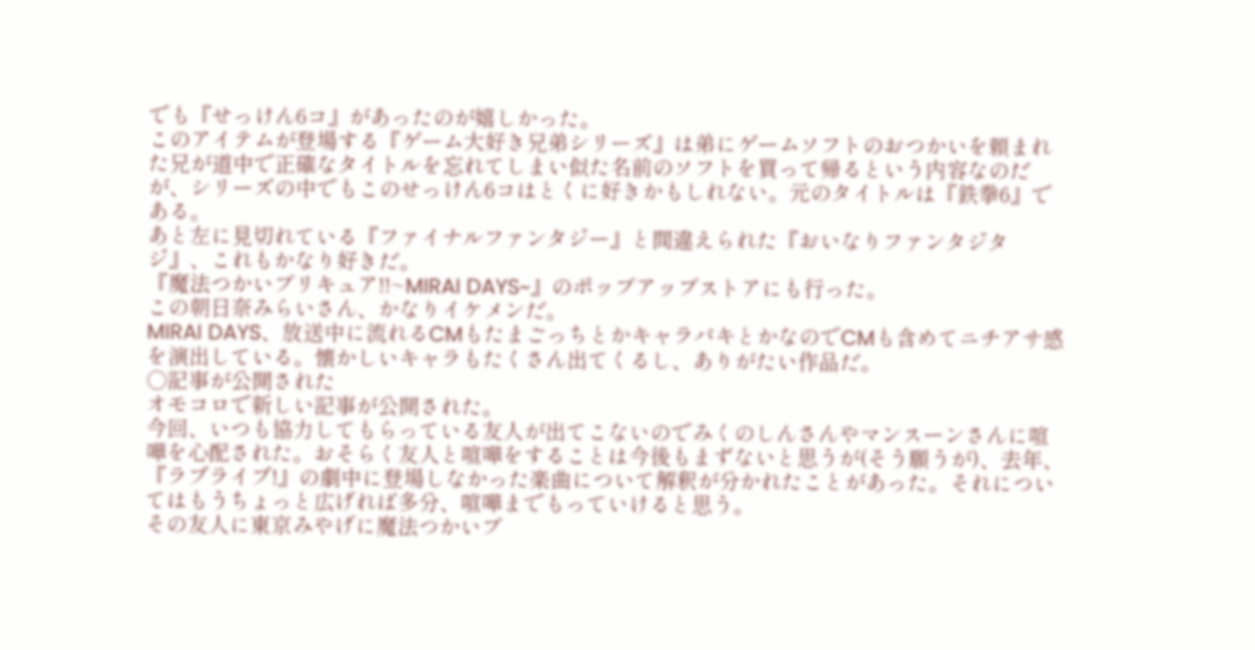でも『せっけん6コ』があったのが嬉しかった。
このアイテムが登場する『ゲーム大好き兄弟シリーズ』は弟にゲームソフトのおつかいを頼まれた兄が道中で正確なタイトルを忘れてしまい似た名前のソフトを買って帰るという内容なのだが、シリーズの中でもこのせっけん6コはとくに好きかもしれない。元のタイトルは『鉄拳6』である。
あと左に見切れている『ファイナルファンタジー』と間違えられた『おいなりファンタジタジ』、これもかなり好きだ。
『魔法つかいプリキュア!!~MIRAI DAYS~』のポップアップストアにも行った。
この朝日奈みらいさん、かなりイケメンだ。
MIRAI DAYS、放送中に流れるCMもたまごっちとかキャラパキとかなのでCMも含めてニチアサ感を演出している。懐かしいキャラもたくさん出てくるし、ありがたい作品だ。
○記事が公開された
オモコロで新しい記事が公開された。
今回、いつも協力してもらっている友人が出てこないのでみくのしんさんやマンスーンさんに喧嘩を心配された。おそらく友人と喧嘩をすることは今後もまずないと思うが(そう願うが)、去年、『ラブライブ!』の劇中に登場しなかった楽曲について解釈が分かれたことがあった。それについてはもうちょっと広げれば多分、喧嘩までもっていけると思う。
その友人に東京みやげに魔法つかいプ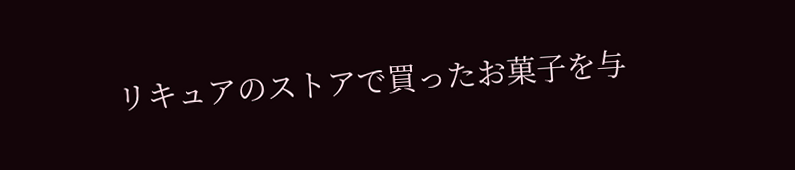リキュアのストアで買ったお菓子を与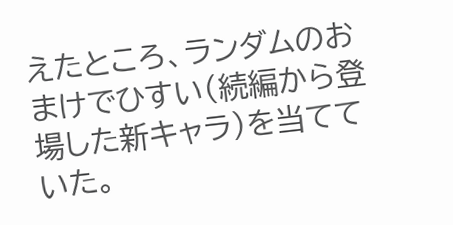えたところ、ランダムのおまけでひすい(続編から登場した新キャラ)を当てていた。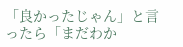「良かったじゃん」と言ったら「まだわか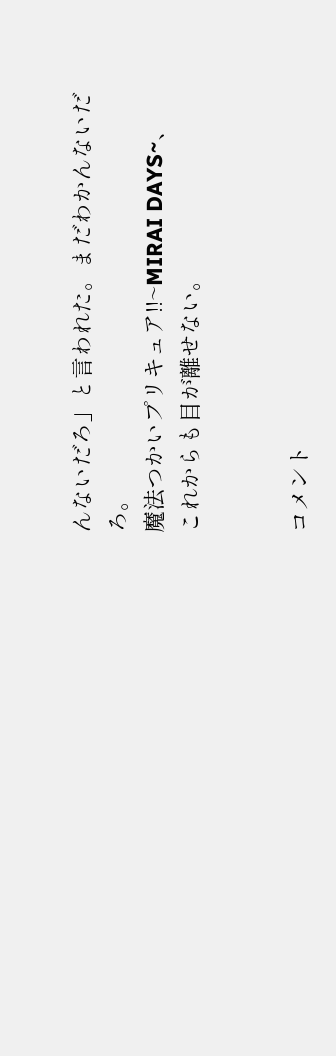んないだろ」と言われた。まだわかんないだろ。
魔法つかいプリキュア!!~MIRAI DAYS~、
これからも目が離せない。


コメント